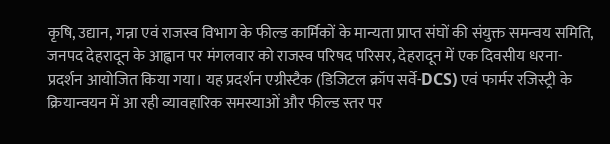कृषि, उद्यान, गन्ना एवं राजस्व विभाग के फील्ड कार्मिकों के मान्यता प्राप्त संघों की संयुक्त समन्वय समिति, जनपद देहरादून के आह्वान पर मंगलवार को राजस्व परिषद परिसर, देहरादून में एक दिवसीय धरना-प्रदर्शन आयोजित किया गया। यह प्रदर्शन एग्रीस्टैक (डिजिटल क्रॉप सर्वे-DCS) एवं फार्मर रजिस्ट्री के क्रियान्वयन में आ रही व्यावहारिक समस्याओं और फील्ड स्तर पर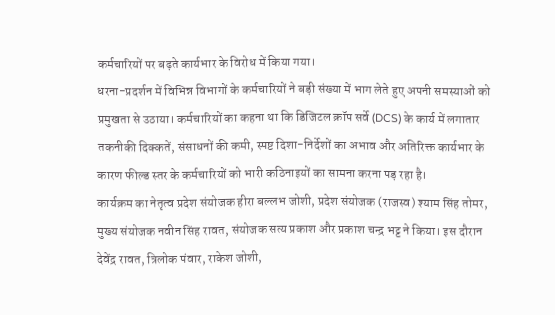कर्मचारियों पर बढ़ते कार्यभार के विरोध में किया गया।
धरना-प्रदर्शन में विभिन्न विभागों के कर्मचारियों ने बड़ी संख्या में भाग लेते हुए अपनी समस्याओं को प्रमुखता से उठाया। कर्मचारियों का कहना था कि डिजिटल क्रॉप सर्वे (DCS) के कार्य में लगातार तकनीकी दिक्कतें, संसाधनों की कमी, स्पष्ट दिशा-निर्देशों का अभाव और अतिरिक्त कार्यभार के कारण फील्ड स्तर के कर्मचारियों को भारी कठिनाइयों का सामना करना पड़ रहा है।
कार्यक्रम का नेतृत्व प्रदेश संयोजक हीरा बल्लभ जोशी, प्रदेश संयोजक (राजस्व) श्याम सिंह तोमर, मुख्य संयोजक नवीन सिंह रावत, संयोजक सत्य प्रकाश और प्रकाश चन्द्र भट्ट ने किया। इस दौरान देवेंद्र रावत, त्रिलोक पंवार, राकेश जोशी,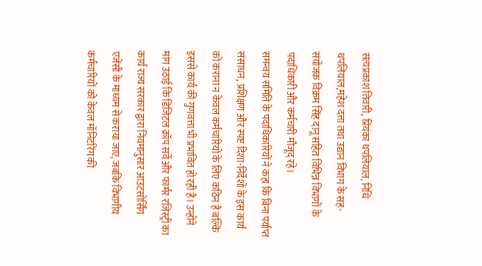सत्यप्रकाश तिवारी, प्रियंका थपलियाल, निधि थपलियाल,महेश दत्ता तथा उद्यान विभाग के सह-संयोजक विक्रम सिंह दानू सहित विभिन्न विभागों के पदाधिकारी और कर्मचारी मौजूद रहे।
समन्वय समिति के पदाधिकारियों ने कहा कि बिना पर्याप्त संसाधन, प्रशिक्षण और स्पष्ट दिशा-निर्देशों के इस कार्य को कराना न केवल कर्मचारियों के लिए कठिन है बल्कि इससे कार्य की गुणवत्ता भी प्रभावित हो रही है। उन्होंने मांग उठाई कि डिजिटल क्रॉप सर्वे और फार्मर रजिस्ट्री का कार्य राज्य सरकार द्वारा नियमानुसार आउटसोर्सिंग एजेंसी के माध्यम से कराया जाए, जबकि विभागीय कर्मचारियों को केवल मॉनिटरिंग की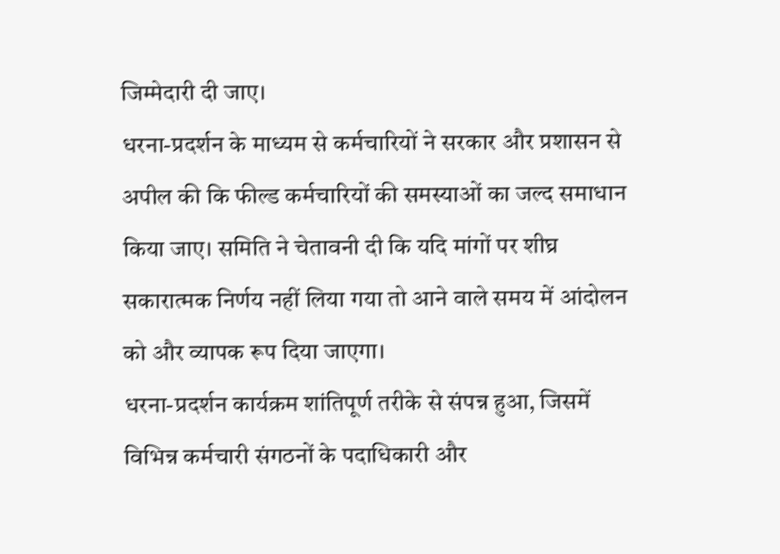जिम्मेदारी दी जाए।
धरना-प्रदर्शन के माध्यम से कर्मचारियों ने सरकार और प्रशासन से अपील की कि फील्ड कर्मचारियों की समस्याओं का जल्द समाधान किया जाए। समिति ने चेतावनी दी कि यदि मांगों पर शीघ्र सकारात्मक निर्णय नहीं लिया गया तो आने वाले समय में आंदोलन को और व्यापक रूप दिया जाएगा।
धरना-प्रदर्शन कार्यक्रम शांतिपूर्ण तरीके से संपन्न हुआ, जिसमें विभिन्न कर्मचारी संगठनों के पदाधिकारी और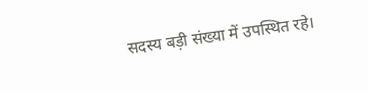सदस्य बड़ी संख्या में उपस्थित रहे।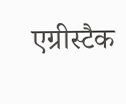एग्रीस्टैक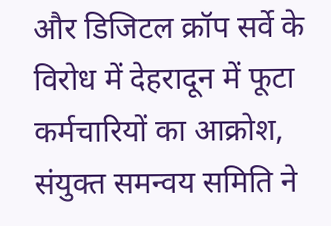और डिजिटल क्रॉप सर्वे के विरोध में देहरादून में फूटा कर्मचारियों का आक्रोश, संयुक्त समन्वय समिति ने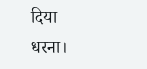दिया धरना।